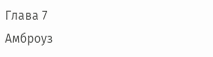Глава 7
Амброуз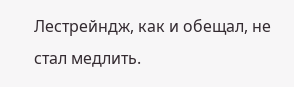Лестрейндж, как и обещал, не стал медлить.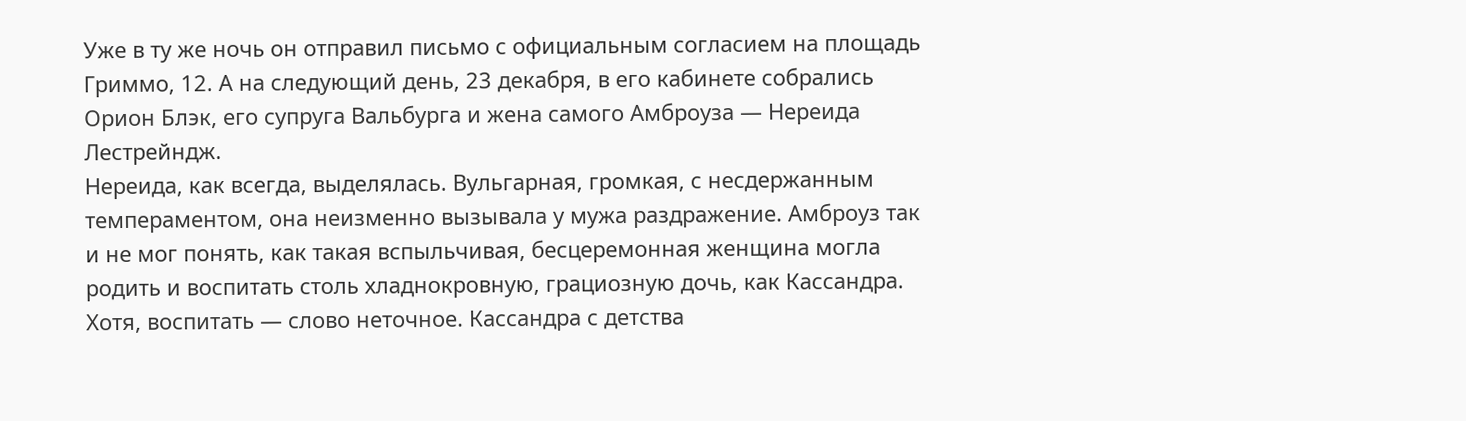Уже в ту же ночь он отправил письмо с официальным согласием на площадь Гриммо, 12. А на следующий день, 23 декабря, в его кабинете собрались Орион Блэк, его супруга Вальбурга и жена самого Амброуза — Нереида Лестрейндж.
Нереида, как всегда, выделялась. Вульгарная, громкая, с несдержанным темпераментом, она неизменно вызывала у мужа раздражение. Амброуз так и не мог понять, как такая вспыльчивая, бесцеремонная женщина могла родить и воспитать столь хладнокровную, грациозную дочь, как Кассандра. Хотя, воспитать — слово неточное. Кассандра с детства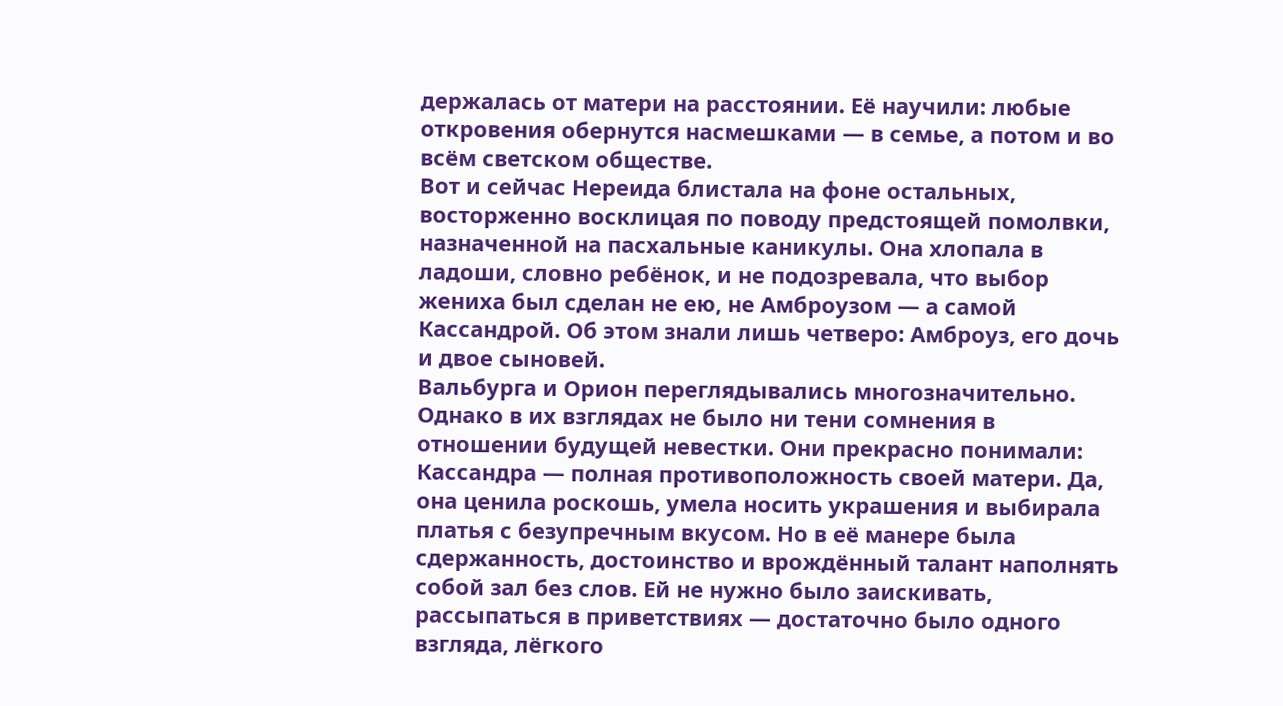держалась от матери на расстоянии. Её научили: любые откровения обернутся насмешками — в семье, а потом и во всём светском обществе.
Вот и сейчас Нереида блистала на фоне остальных, восторженно восклицая по поводу предстоящей помолвки, назначенной на пасхальные каникулы. Она хлопала в ладоши, словно ребёнок, и не подозревала, что выбор жениха был сделан не ею, не Амброузом — а самой Кассандрой. Об этом знали лишь четверо: Амброуз, его дочь и двое сыновей.
Вальбурга и Орион переглядывались многозначительно. Однако в их взглядах не было ни тени сомнения в отношении будущей невестки. Они прекрасно понимали: Кассандра — полная противоположность своей матери. Да, она ценила роскошь, умела носить украшения и выбирала платья с безупречным вкусом. Но в её манере была сдержанность, достоинство и врождённый талант наполнять собой зал без слов. Ей не нужно было заискивать, рассыпаться в приветствиях — достаточно было одного взгляда, лёгкого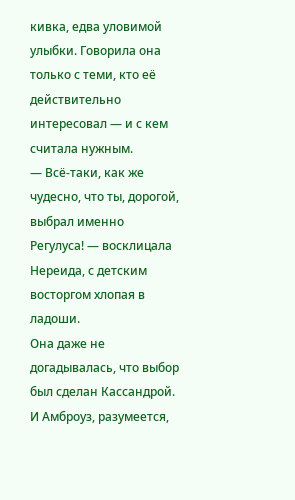кивка, едва уловимой улыбки. Говорила она только с теми, кто её действительно интересовал — и с кем считала нужным.
— Всё-таки, как же чудесно, что ты, дорогой, выбрал именно Регулуса! — восклицала Нереида, с детским восторгом хлопая в ладоши.
Она даже не догадывалась, что выбор был сделан Кассандрой. И Амброуз, разумеется,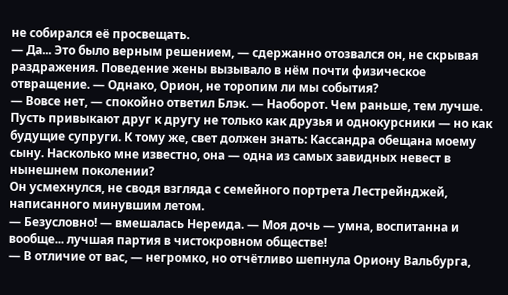не собирался её просвещать.
— Да... Это было верным решением, — сдержанно отозвался он, не скрывая раздражения. Поведение жены вызывало в нём почти физическое отвращение. — Однако, Орион, не торопим ли мы события?
— Вовсе нет, — спокойно ответил Блэк. — Наоборот. Чем раньше, тем лучше. Пусть привыкают друг к другу не только как друзья и однокурсники — но как будущие супруги. К тому же, свет должен знать: Кассандра обещана моему сыну. Насколько мне известно, она — одна из самых завидных невест в нынешнем поколении?
Он усмехнулся, не сводя взгляда с семейного портрета Лестрейнджей, написанного минувшим летом.
— Безусловно! — вмешалась Нереида. — Моя дочь — умна, воспитанна и вообще... лучшая партия в чистокровном обществе!
— В отличие от вас, — негромко, но отчётливо шепнула Ориону Вальбурга,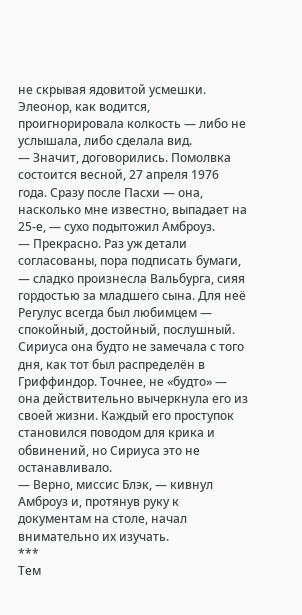не скрывая ядовитой усмешки. Элеонор, как водится, проигнорировала колкость — либо не услышала, либо сделала вид.
— Значит, договорились. Помолвка состоится весной, 27 апреля 1976 года. Сразу после Пасхи — она, насколько мне известно, выпадает на 25-е, — сухо подытожил Амброуз.
— Прекрасно. Раз уж детали согласованы, пора подписать бумаги, — сладко произнесла Вальбурга, сияя гордостью за младшего сына. Для неё Регулус всегда был любимцем — спокойный, достойный, послушный. Сириуса она будто не замечала с того дня, как тот был распределён в Гриффиндор. Точнее, не «будто» — она действительно вычеркнула его из своей жизни. Каждый его проступок становился поводом для крика и обвинений, но Сириуса это не останавливало.
— Верно, миссис Блэк, — кивнул Амброуз и, протянув руку к документам на столе, начал внимательно их изучать.
***
Тем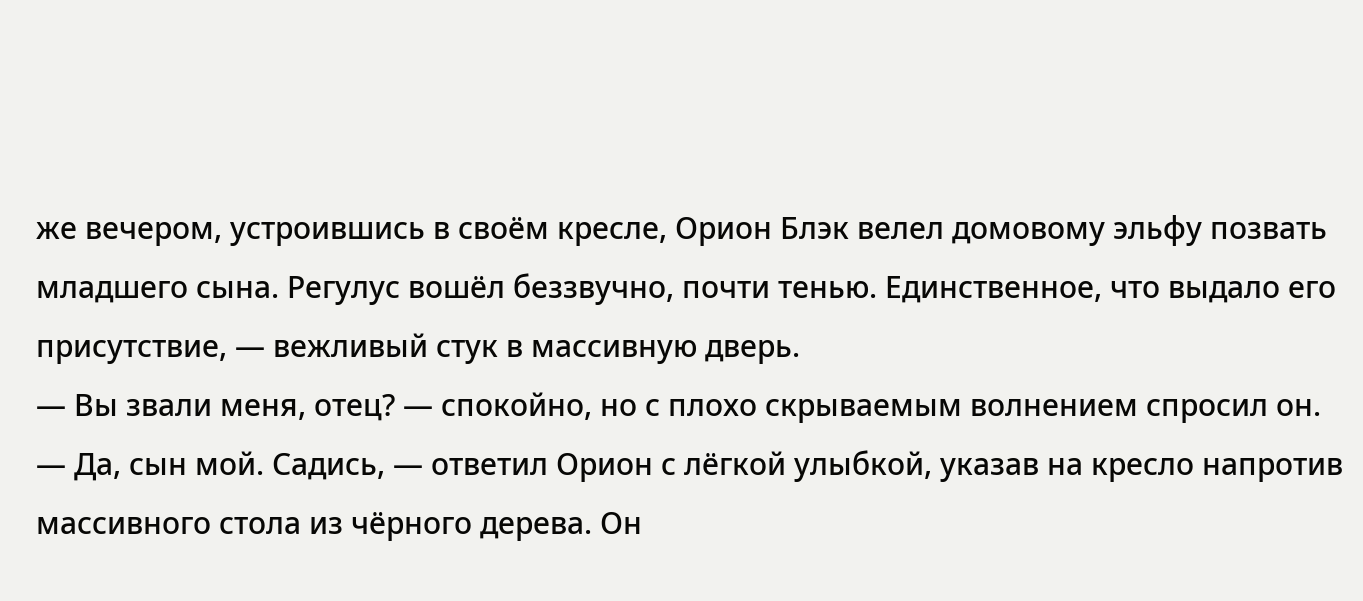же вечером, устроившись в своём кресле, Орион Блэк велел домовому эльфу позвать младшего сына. Регулус вошёл беззвучно, почти тенью. Единственное, что выдало его присутствие, — вежливый стук в массивную дверь.
— Вы звали меня, отец? — спокойно, но с плохо скрываемым волнением спросил он.
— Да, сын мой. Садись, — ответил Орион с лёгкой улыбкой, указав на кресло напротив массивного стола из чёрного дерева. Он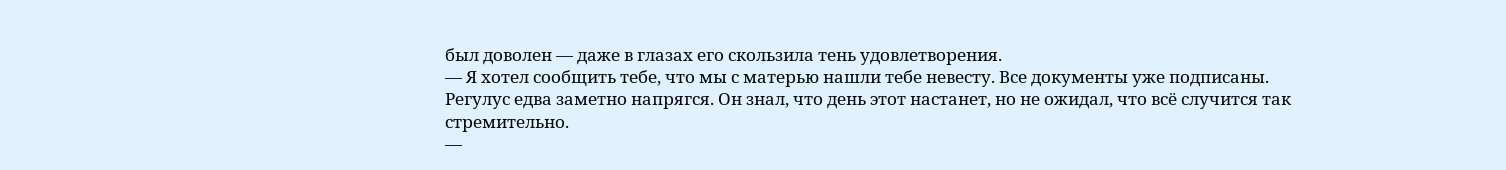был доволен — даже в глазах его скользила тень удовлетворения.
— Я хотел сообщить тебе, что мы с матерью нашли тебе невесту. Все документы уже подписаны.
Регулус едва заметно напрягся. Он знал, что день этот настанет, но не ожидал, что всё случится так стремительно.
—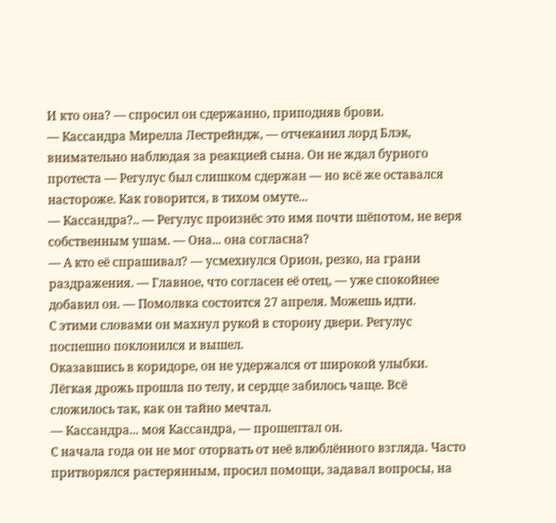И кто она? — спросил он сдержанно, приподняв брови.
— Кассандра Мирелла Лестрейндж, — отчеканил лорд Блэк, внимательно наблюдая за реакцией сына. Он не ждал бурного протеста — Регулус был слишком сдержан — но всё же оставался настороже. Как говорится, в тихом омуте...
— Кассандра?.. — Регулус произнёс это имя почти шёпотом, не веря собственным ушам. — Она... она согласна?
— А кто её спрашивал? — усмехнулся Орион, резко, на грани раздражения. — Главное, что согласен её отец, — уже спокойнее добавил он. — Помолвка состоится 27 апреля. Можешь идти.
С этими словами он махнул рукой в сторону двери. Регулус поспешно поклонился и вышел.
Оказавшись в коридоре, он не удержался от широкой улыбки. Лёгкая дрожь прошла по телу, и сердце забилось чаще. Всё сложилось так, как он тайно мечтал.
— Кассандра... моя Кассандра, — прошептал он.
С начала года он не мог оторвать от неё влюблённого взгляда. Часто притворялся растерянным, просил помощи, задавал вопросы, на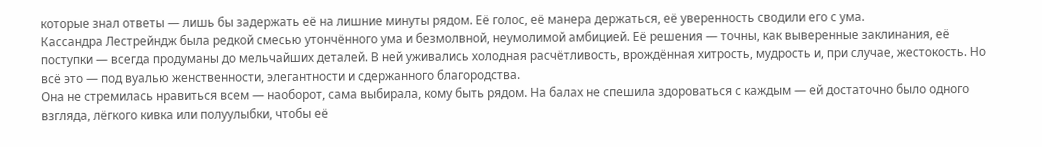которые знал ответы — лишь бы задержать её на лишние минуты рядом. Её голос, её манера держаться, её уверенность сводили его с ума.
Кассандра Лестрейндж была редкой смесью утончённого ума и безмолвной, неумолимой амбицией. Её решения — точны, как выверенные заклинания, её поступки — всегда продуманы до мельчайших деталей. В ней уживались холодная расчётливость, врождённая хитрость, мудрость и, при случае, жестокость. Но всё это — под вуалью женственности, элегантности и сдержанного благородства.
Она не стремилась нравиться всем — наоборот, сама выбирала, кому быть рядом. На балах не спешила здороваться с каждым — ей достаточно было одного взгляда, лёгкого кивка или полуулыбки, чтобы её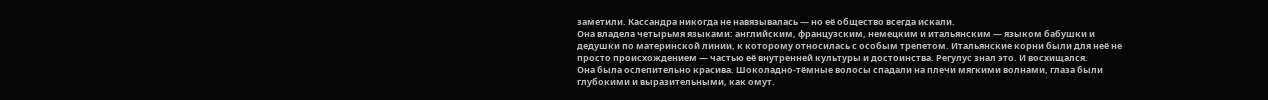заметили. Кассандра никогда не навязывалась — но её общество всегда искали.
Она владела четырьмя языками: английским, французским, немецким и итальянским — языком бабушки и дедушки по материнской линии, к которому относилась с особым трепетом. Итальянские корни были для неё не просто происхождением — частью её внутренней культуры и достоинства. Регулус знал это. И восхищался.
Она была ослепительно красива. Шоколадно-тёмные волосы спадали на плечи мягкими волнами, глаза были глубокими и выразительными, как омут.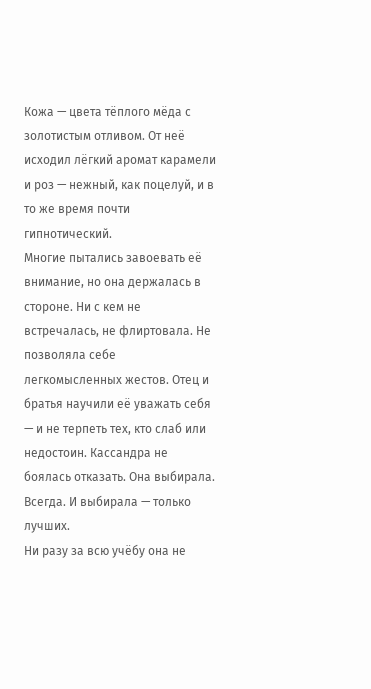Кожа — цвета тёплого мёда с золотистым отливом. От неё исходил лёгкий аромат карамели и роз — нежный, как поцелуй, и в то же время почти гипнотический.
Многие пытались завоевать её внимание, но она держалась в стороне. Ни с кем не встречалась, не флиртовала. Не позволяла себе легкомысленных жестов. Отец и братья научили её уважать себя — и не терпеть тех, кто слаб или недостоин. Кассандра не боялась отказать. Она выбирала. Всегда. И выбирала — только лучших.
Ни разу за всю учёбу она не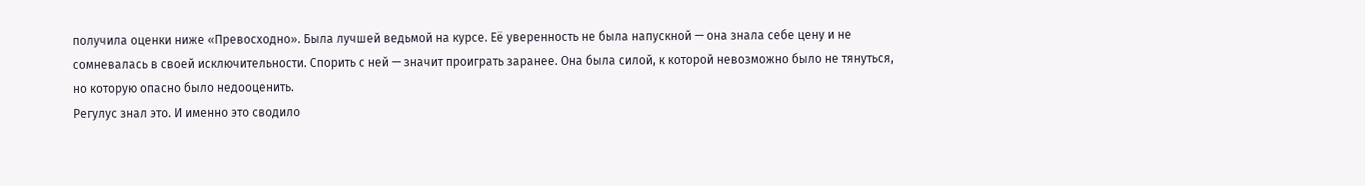получила оценки ниже «Превосходно». Была лучшей ведьмой на курсе. Её уверенность не была напускной — она знала себе цену и не сомневалась в своей исключительности. Спорить с ней — значит проиграть заранее. Она была силой, к которой невозможно было не тянуться, но которую опасно было недооценить.
Регулус знал это. И именно это сводило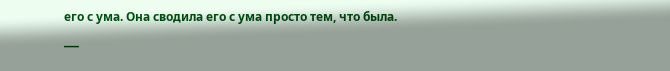его с ума. Она сводила его с ума просто тем, что была.
___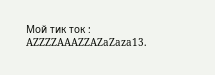Мой тик ток : AZZZZAAAZZAZaZaza13.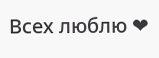Всех люблю ❤